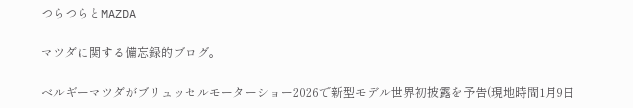つらつらとMAZDA

マツダに関する備忘録的ブログ。

ベルギーマツダがブリュッセルモーターショー2026で新型モデル世界初披露を予告(現地時間1月9日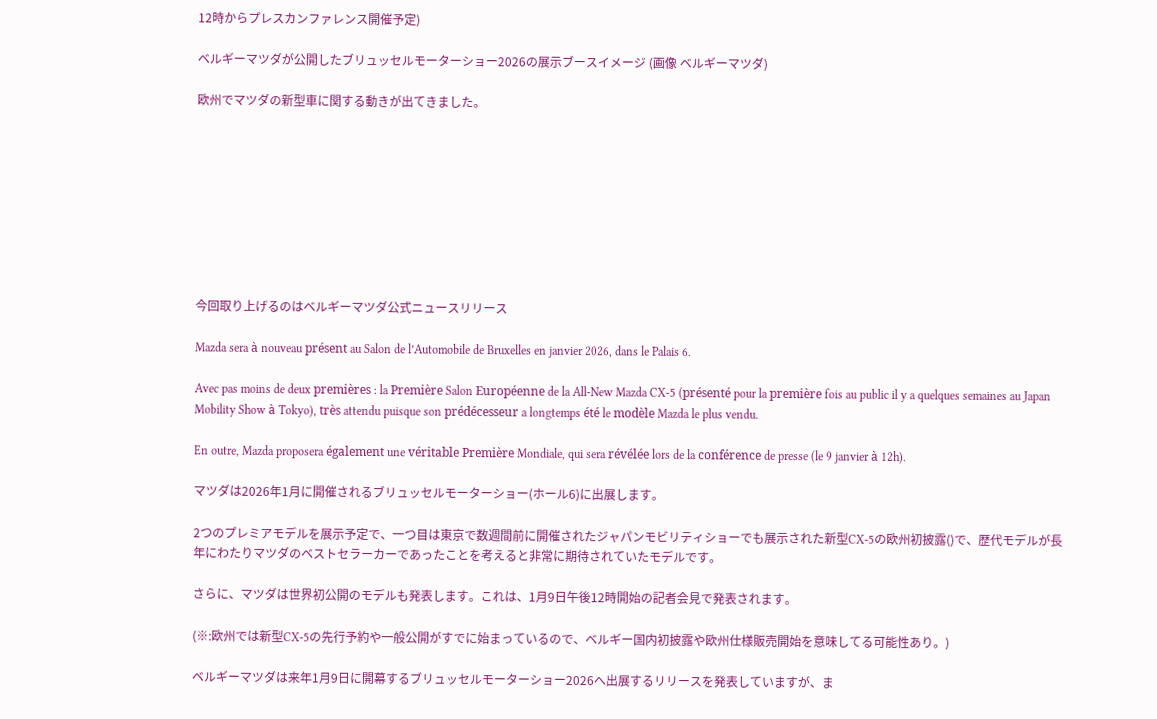12時からプレスカンファレンス開催予定)

ベルギーマツダが公開したブリュッセルモーターショー2026の展示ブースイメージ (画像 ベルギーマツダ)

欧州でマツダの新型車に関する動きが出てきました。









今回取り上げるのはベルギーマツダ公式ニュースリリース

Mazda sera à nouveau présent au Salon de l’Automobile de Bruxelles en janvier 2026, dans le Palais 6.

Avec pas moins de deux premières : la Première Salon Européenne de la All-New Mazda CX-5 (présenté pour la première fois au public il y a quelques semaines au Japan Mobility Show à Tokyo), très attendu puisque son prédécesseur a longtemps été le modèle Mazda le plus vendu.

En outre, Mazda proposera également une véritable Première Mondiale, qui sera révélée lors de la conférence de presse (le 9 janvier à 12h).

マツダは2026年1月に開催されるブリュッセルモーターショー(ホール6)に出展します。

2つのプレミアモデルを展示予定で、一つ目は東京で数週間前に開催されたジャパンモビリティショーでも展示された新型CX-5の欧州初披露()で、歴代モデルが長年にわたりマツダのベストセラーカーであったことを考えると非常に期待されていたモデルです。

さらに、マツダは世界初公開のモデルも発表します。これは、1月9日午後12時開始の記者会見で発表されます。

(※:欧州では新型CX-5の先行予約や一般公開がすでに始まっているので、ベルギー国内初披露や欧州仕様販売開始を意味してる可能性あり。)

ベルギーマツダは来年1月9日に開幕するブリュッセルモーターショー2026へ出展するリリースを発表していますが、ま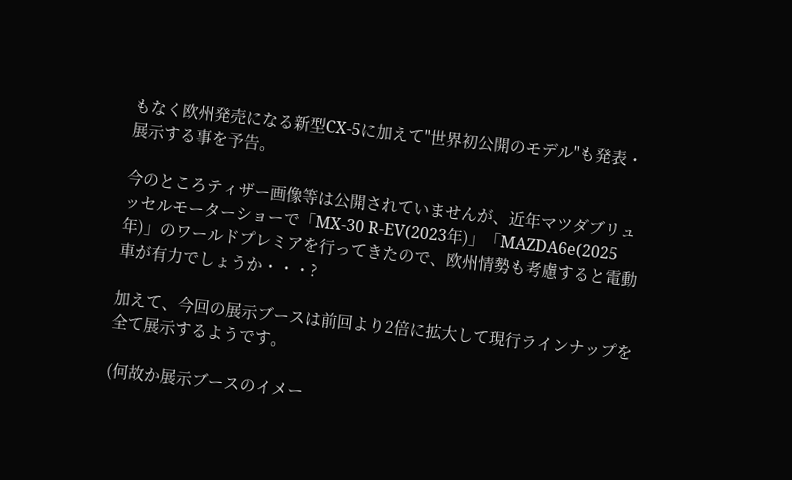もなく欧州発売になる新型CX-5に加えて"世界初公開のモデル"も発表・展示する事を予告。

今のところティザー画像等は公開されていませんが、近年マツダブリュッセルモーターショーで「MX-30 R-EV(2023年)」「MAZDA6e(2025年)」のワールドプレミアを行ってきたので、欧州情勢も考慮すると電動車が有力でしょうか・・・?

加えて、今回の展示ブースは前回より2倍に拡大して現行ラインナップを全て展示するようです。

(何故か展示ブースのイメー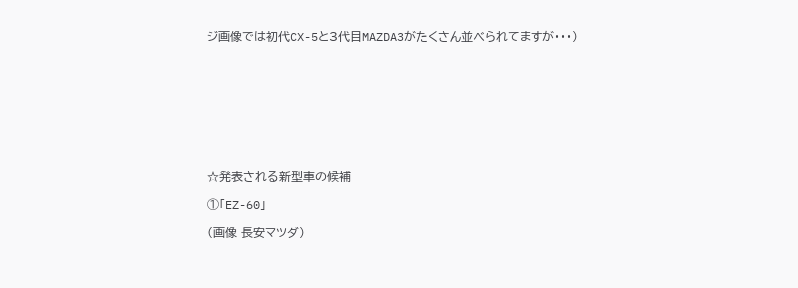ジ画像では初代CX-5と3代目MAZDA3がたくさん並べられてますが・・・)









☆発表される新型車の候補

①「EZ-60」

(画像 長安マツダ)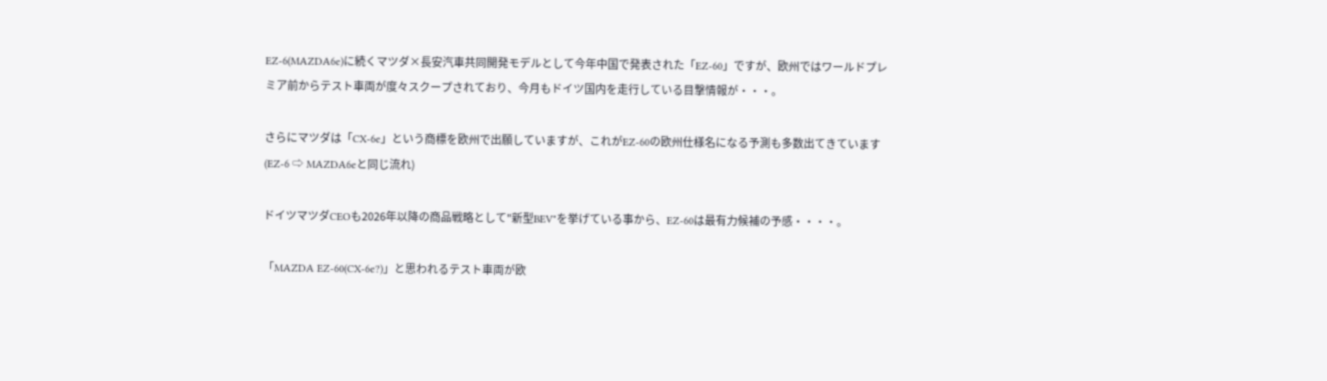EZ-6(MAZDA6e)に続くマツダ×長安汽車共同開発モデルとして今年中国で発表された「EZ-60」ですが、欧州ではワールドプレミア前からテスト車両が度々スクープされており、今月もドイツ国内を走行している目撃情報が・・・。

さらにマツダは「CX-6e」という商標を欧州で出願していますが、これがEZ-60の欧州仕様名になる予測も多数出てきています(EZ-6 ⇨ MAZDA6eと同じ流れ)

ドイツマツダCEOも2026年以降の商品戦略として"新型BEV"を挙げている事から、EZ-60は最有力候補の予感・・・・。

「MAZDA EZ-60(CX-6e?)」と思われるテスト車両が欧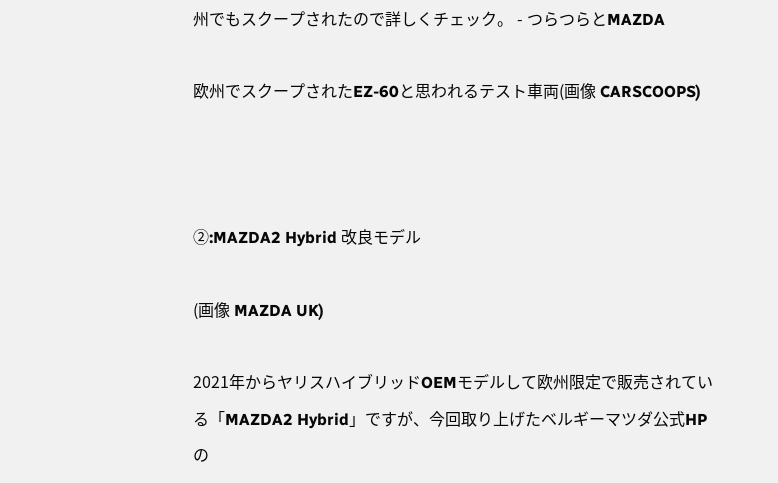州でもスクープされたので詳しくチェック。 - つらつらとMAZDA

欧州でスクープされたEZ-60と思われるテスト車両(画像 CARSCOOPS)



②:MAZDA2 Hybrid 改良モデル

(画像 MAZDA UK)

2021年からヤリスハイブリッドOEMモデルして欧州限定で販売されている「MAZDA2 Hybrid」ですが、今回取り上げたベルギーマツダ公式HPの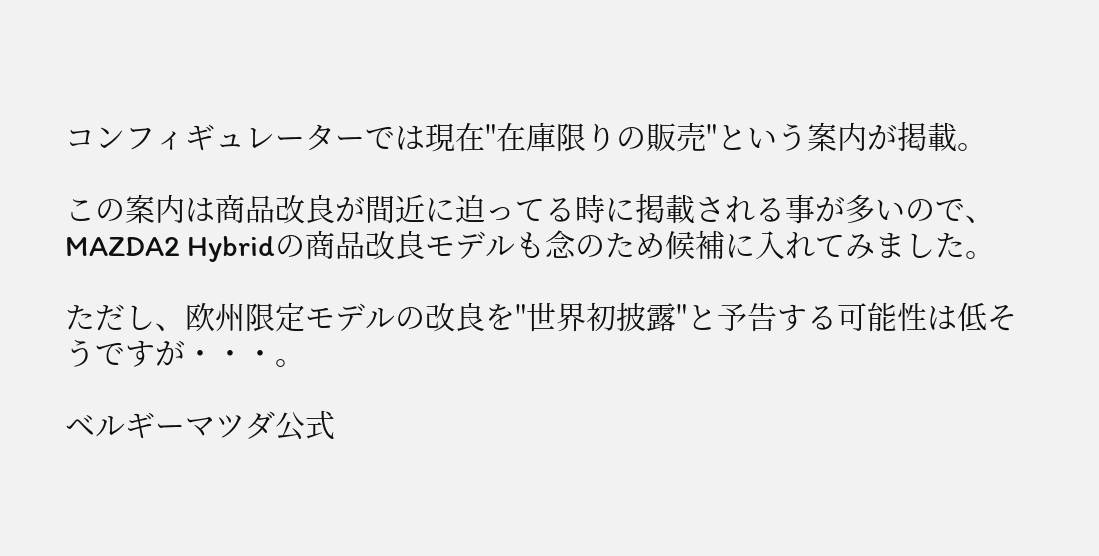コンフィギュレーターでは現在"在庫限りの販売"という案内が掲載。

この案内は商品改良が間近に迫ってる時に掲載される事が多いので、MAZDA2 Hybridの商品改良モデルも念のため候補に入れてみました。

ただし、欧州限定モデルの改良を"世界初披露"と予告する可能性は低そうですが・・・。

ベルギーマツダ公式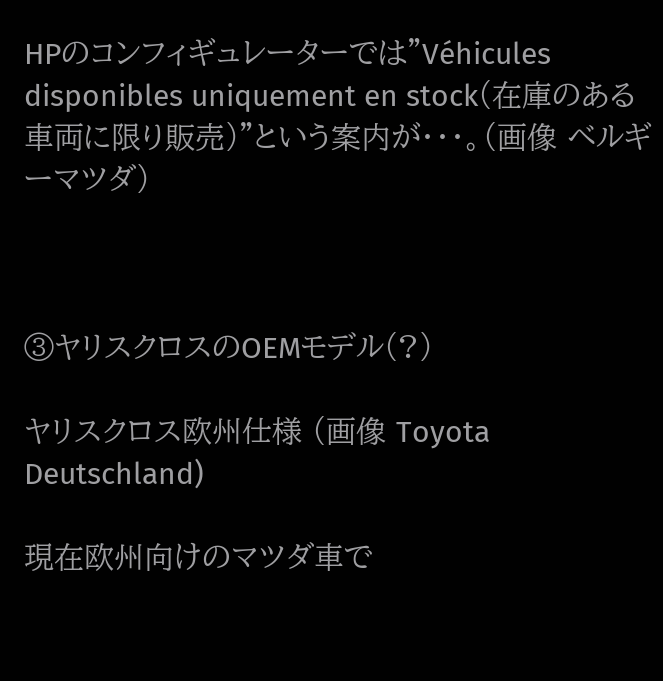HPのコンフィギュレーターでは"Véhicules disponibles uniquement en stock(在庫のある車両に限り販売)"という案内が・・・。(画像 ベルギーマツダ)



③ヤリスクロスのOEMモデル(?)

ヤリスクロス欧州仕様 (画像 Toyota Deutschland)

現在欧州向けのマツダ車で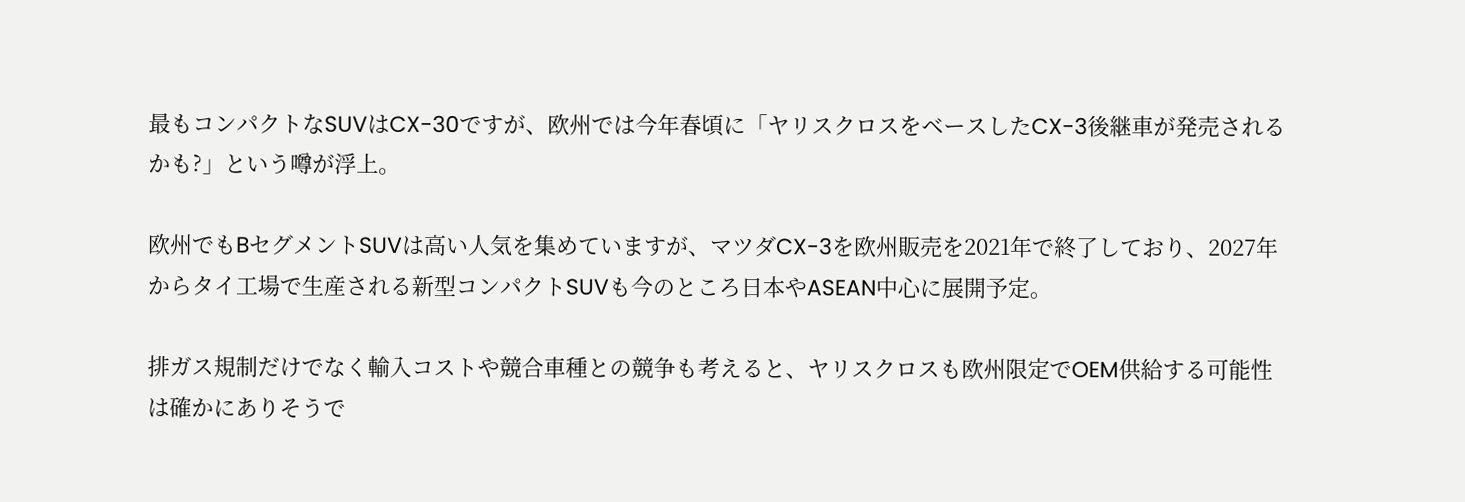最もコンパクトなSUVはCX-30ですが、欧州では今年春頃に「ヤリスクロスをベースしたCX-3後継車が発売されるかも?」という噂が浮上。

欧州でもBセグメントSUVは高い人気を集めていますが、マツダCX-3を欧州販売を2021年で終了しており、2027年からタイ工場で生産される新型コンパクトSUVも今のところ日本やASEAN中心に展開予定。

排ガス規制だけでなく輸入コストや競合車種との競争も考えると、ヤリスクロスも欧州限定でOEM供給する可能性は確かにありそうで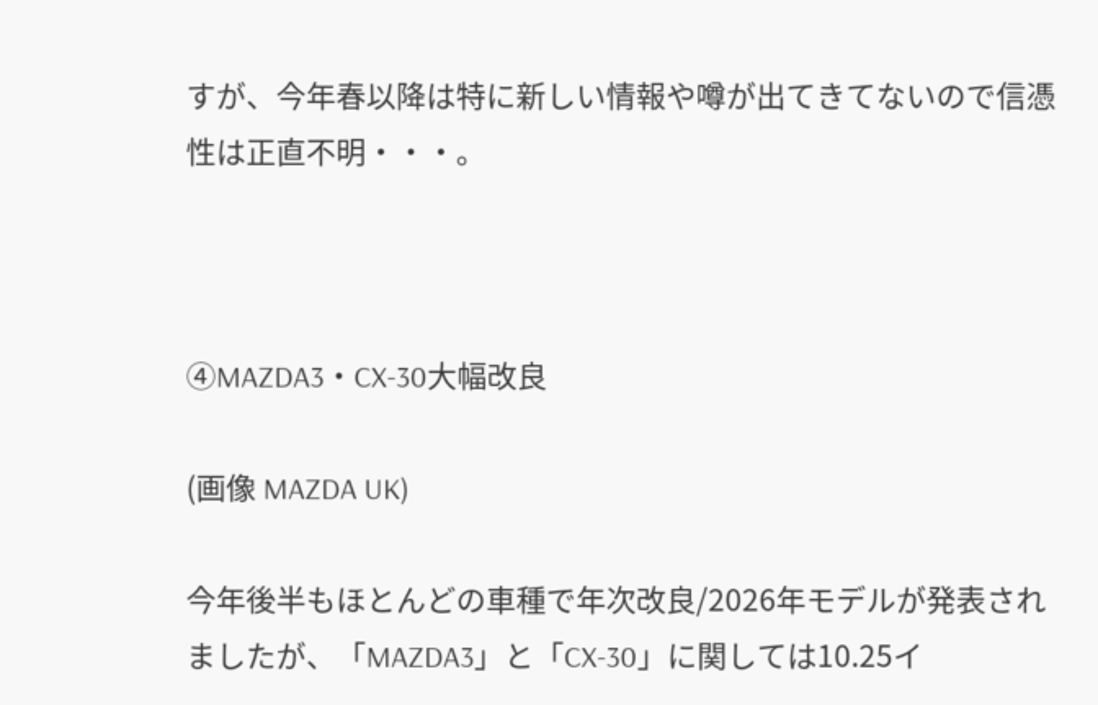すが、今年春以降は特に新しい情報や噂が出てきてないので信憑性は正直不明・・・。



④MAZDA3・CX-30大幅改良

(画像 MAZDA UK)

今年後半もほとんどの車種で年次改良/2026年モデルが発表されましたが、「MAZDA3」と「CX-30」に関しては10.25イ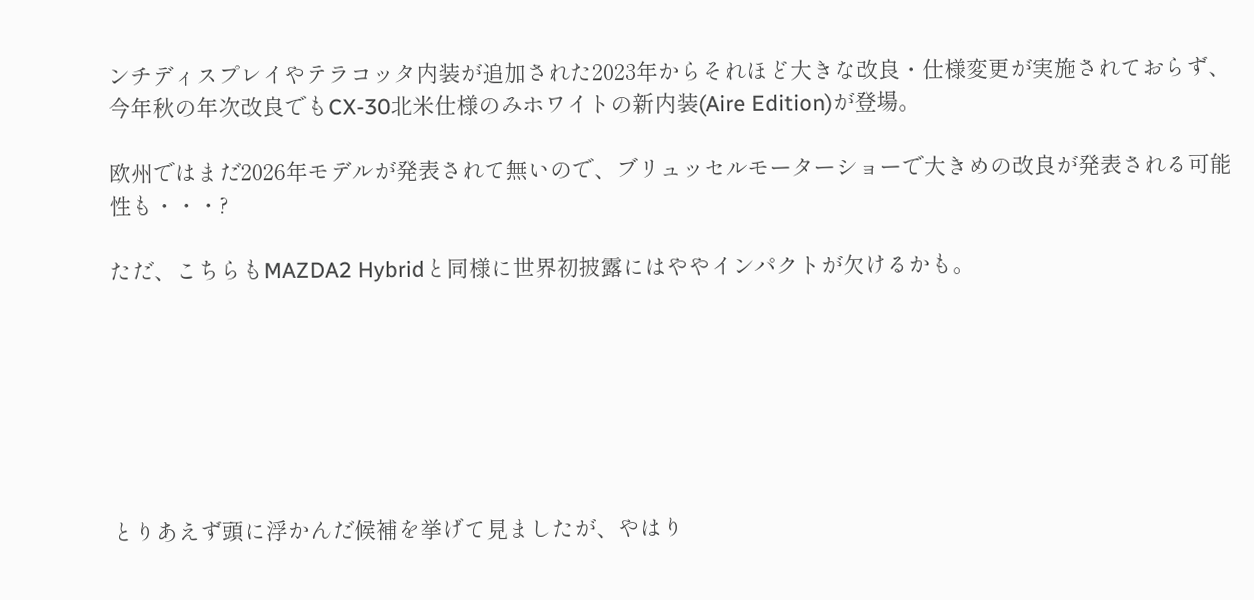ンチディスプレイやテラコッタ内装が追加された2023年からそれほど大きな改良・仕様変更が実施されておらず、今年秋の年次改良でもCX-30北米仕様のみホワイトの新内装(Aire Edition)が登場。

欧州ではまだ2026年モデルが発表されて無いので、ブリュッセルモーターショーで大きめの改良が発表される可能性も・・・?

ただ、こちらもMAZDA2 Hybridと同様に世界初披露にはややインパクトが欠けるかも。







とりあえず頭に浮かんだ候補を挙げて見ましたが、やはり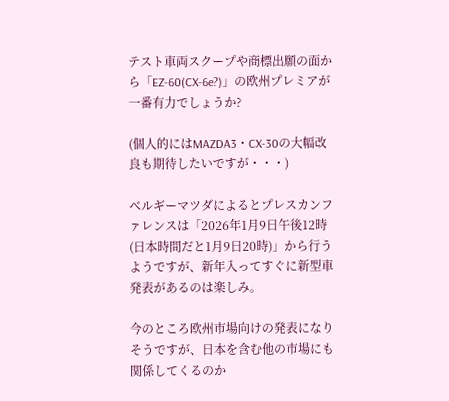テスト車両スクープや商標出願の面から「EZ-60(CX-6e?)」の欧州プレミアが一番有力でしょうか?

(個人的にはMAZDA3・CX-30の大幅改良も期待したいですが・・・)

ベルギーマツダによるとプレスカンファレンスは「2026年1月9日午後12時(日本時間だと1月9日20時)」から行うようですが、新年入ってすぐに新型車発表があるのは楽しみ。

今のところ欧州市場向けの発表になりそうですが、日本を含む他の市場にも関係してくるのか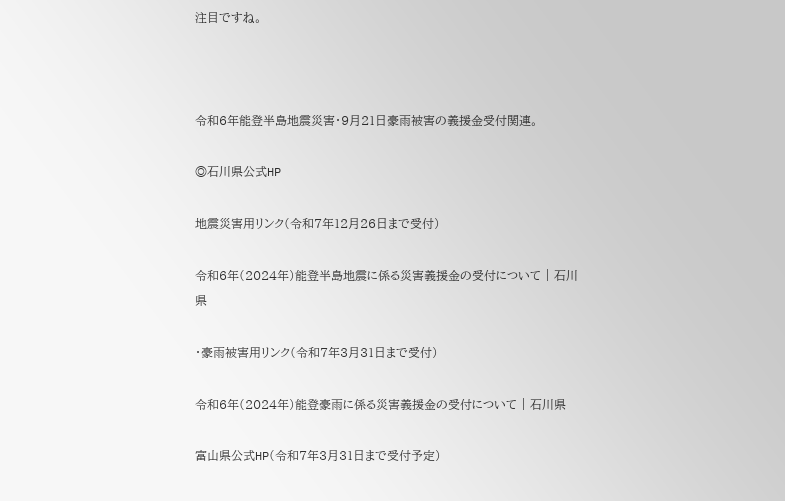注目ですね。



令和6年能登半島地震災害・9月21日豪雨被害の義援金受付関連。

◎石川県公式HP

地震災害用リンク(令和7年12月26日まで受付)

令和6年(2024年)能登半島地震に係る災害義援金の受付について | 石川県

・豪雨被害用リンク(令和7年3月31日まで受付)

令和6年(2024年)能登豪雨に係る災害義援金の受付について | 石川県

富山県公式HP(令和7年3月31日まで受付予定)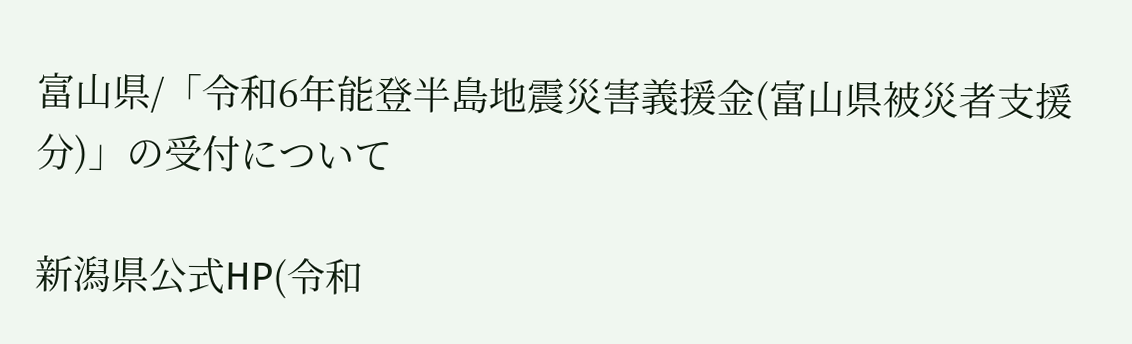富山県/「令和6年能登半島地震災害義援金(富山県被災者支援分)」の受付について

新潟県公式HP(令和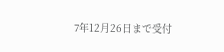7年12月26日まで受付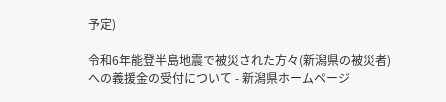予定)

令和6年能登半島地震で被災された方々(新潟県の被災者)への義援金の受付について - 新潟県ホームページ